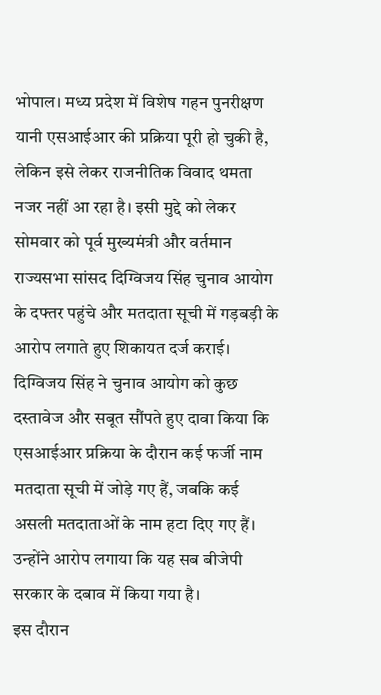भोपाल। मध्य प्रदेश में विशेष गहन पुनरीक्षण यानी एसआईआर की प्रक्रिया पूरी हो चुकी है, लेकिन इसे लेकर राजनीतिक विवाद थमता नजर नहीं आ रहा है। इसी मुद्दे को लेकर सोमवार को पूर्व मुख्यमंत्री और वर्तमान राज्यसभा सांसद दिग्विजय सिंह चुनाव आयोग के दफ्तर पहुंचे और मतदाता सूची में गड़बड़ी के आरोप लगाते हुए शिकायत दर्ज कराई।
दिग्विजय सिंह ने चुनाव आयोग को कुछ दस्तावेज और सबूत सौंपते हुए दावा किया कि एसआईआर प्रक्रिया के दौरान कई फर्जी नाम मतदाता सूची में जोड़े गए हैं, जबकि कई असली मतदाताओं के नाम हटा दिए गए हैं। उन्होंने आरोप लगाया कि यह सब बीजेपी सरकार के दबाव में किया गया है।
इस दौरान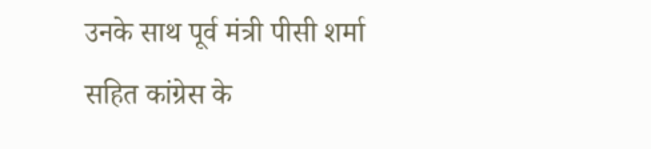उनके साथ पूर्व मंत्री पीसी शर्मा सहित कांग्रेस के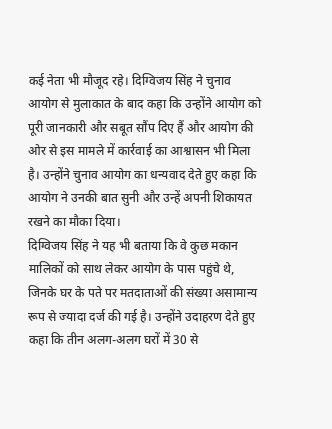कई नेता भी मौजूद रहे। दिग्विजय सिंह ने चुनाव आयोग से मुलाकात के बाद कहा कि उन्होंने आयोग को पूरी जानकारी और सबूत सौंप दिए हैं और आयोग की ओर से इस मामले में कार्रवाई का आश्वासन भी मिला है। उन्होंने चुनाव आयोग का धन्यवाद देते हुए कहा कि आयोग ने उनकी बात सुनी और उन्हें अपनी शिकायत रखने का मौका दिया।
दिग्विजय सिंह ने यह भी बताया कि वे कुछ मकान मालिकों को साथ लेकर आयोग के पास पहुंचे थे, जिनके घर के पते पर मतदाताओं की संख्या असामान्य रूप से ज्यादा दर्ज की गई है। उन्होंने उदाहरण देते हुए कहा कि तीन अलग-अलग घरों में 30 से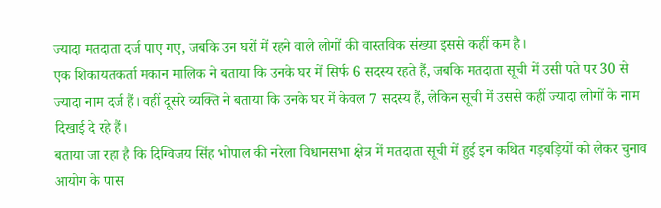ज्यादा मतदाता दर्ज पाए गए, जबकि उन घरों में रहने वाले लोगों की वास्तविक संख्या इससे कहीं कम है।
एक शिकायतकर्ता मकान मालिक ने बताया कि उनके घर में सिर्फ 6 सदस्य रहते हैं, जबकि मतदाता सूची में उसी पते पर 30 से ज्यादा नाम दर्ज हैं। वहीं दूसरे व्यक्ति ने बताया कि उनके घर में केवल 7 सदस्य हैं, लेकिन सूची में उससे कहीं ज्यादा लोगों के नाम दिखाई दे रहे हैं।
बताया जा रहा है कि दिग्विजय सिंह भोपाल की नरेला विधानसभा क्षेत्र में मतदाता सूची में हुई इन कथित गड़बड़ियों को लेकर चुनाव आयोग के पास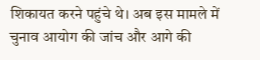शिकायत करने पहुंचे थे। अब इस मामले में चुनाव आयोग की जांच और आगे की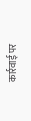कार्रवाई पर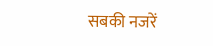सबकी नजरें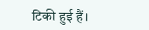टिकी हुई हैं।